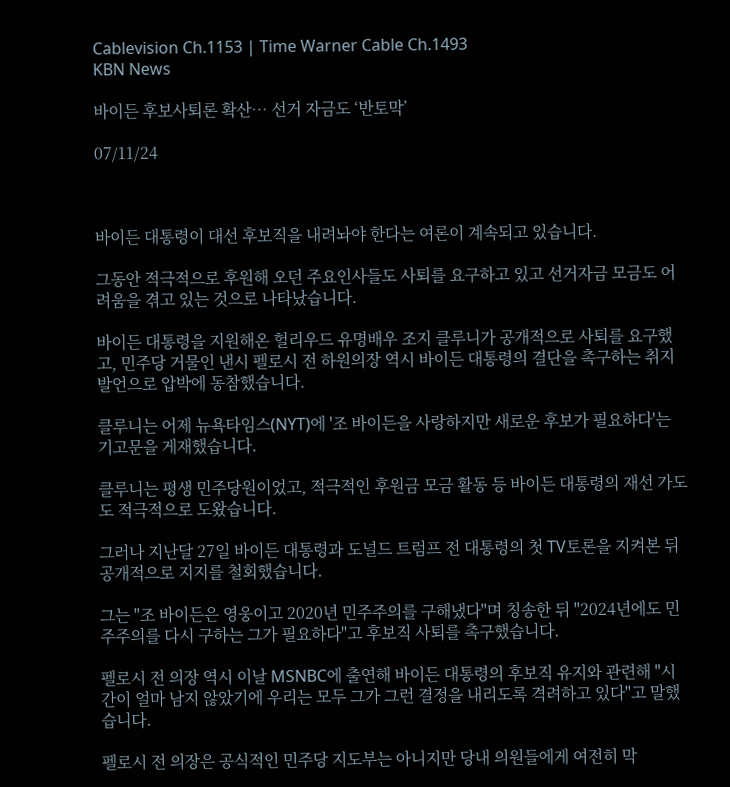Cablevision Ch.1153 | Time Warner Cable Ch.1493
KBN News

바이든 후보사퇴론 확산… 선거 자금도 ‘반토막’

07/11/24



바이든 대통령이 대선 후보직을 내려놔야 한다는 여론이 계속되고 있습니다.

그동안 적극적으로 후원해 오던 주요인사들도 사퇴를 요구하고 있고 선거자금 모금도 어려움을 겪고 있는 것으로 나타났습니다.

바이든 대통령을 지원해온 헐리우드 유명배우 조지 클루니가 공개적으로 사퇴를 요구했고, 민주당 거물인 낸시 펠로시 전 하원의장 역시 바이든 대통령의 결단을 촉구하는 취지 발언으로 압박에 동참했습니다.

클루니는 어제 뉴욕타임스(NYT)에 '조 바이든을 사랑하지만 새로운 후보가 필요하다'는 기고문을 게재했습니다.

클루니는 평생 민주당원이었고, 적극적인 후원금 모금 활동 등 바이든 대통령의 재선 가도도 적극적으로 도왔습니다.

그러나 지난달 27일 바이든 대통령과 도널드 트럼프 전 대통령의 첫 TV토론을 지켜본 뒤 공개적으로 지지를 철회했습니다.

그는 "조 바이든은 영웅이고 2020년 민주주의를 구해냈다"며 칭송한 뒤 "2024년에도 민주주의를 다시 구하는 그가 필요하다"고 후보직 사퇴를 촉구했습니다.

펠로시 전 의장 역시 이날 MSNBC에 출연해 바이든 대통령의 후보직 유지와 관련해 "시간이 얼마 남지 않았기에 우리는 모두 그가 그런 결정을 내리도록 격려하고 있다"고 말했습니다.

펠로시 전 의장은 공식적인 민주당 지도부는 아니지만 당내 의원들에게 여전히 막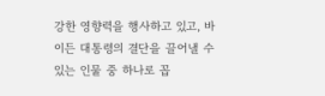강한 영향력을 행사하고 있고, 바이든 대통령의 결단을 끌어낼 수 있는 인물 중 하나로 꼽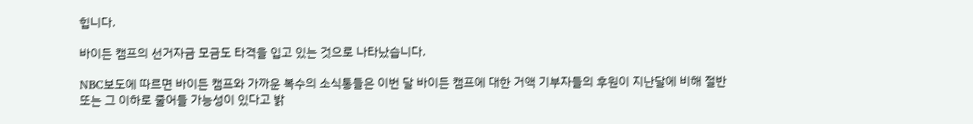힙니다.

바이든 캠프의 선거자금 모금도 타격을 입고 있는 것으로 나타났습니다.

NBC보도에 따르면 바이든 캠프와 가까운 복수의 소식통들은 이번 달 바이든 캠프에 대한 거액 기부자들의 후원이 지난달에 비해 절반 또는 그 이하로 줄어들 가능성이 있다고 밝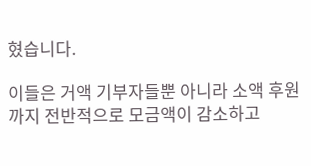혔습니다.

이들은 거액 기부자들뿐 아니라 소액 후원까지 전반적으로 모금액이 감소하고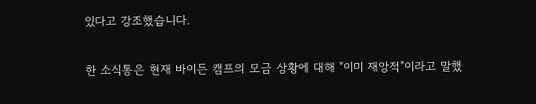있다고 강조했습니다.

한 소식통은 현재 바이든 캠프의 모금 상황에 대해 "이미 재앙적"이라고 말했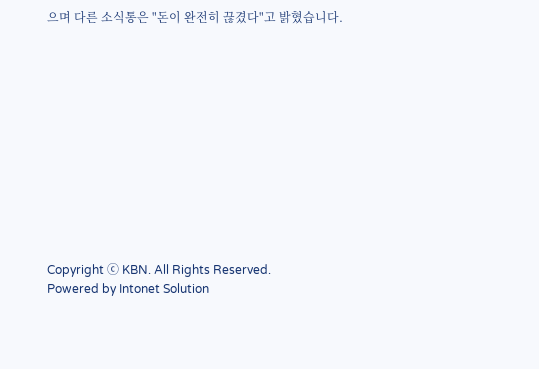으며 다른 소식통은 "돈이 완전히 끊겼다"고 밝혔습니다.












Copyright ⓒ KBN. All Rights Reserved.
Powered by Intonet Solution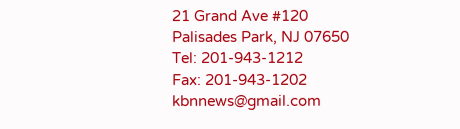21 Grand Ave #120
Palisades Park, NJ 07650
Tel: 201-943-1212
Fax: 201-943-1202
kbnnews@gmail.com